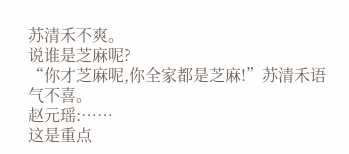苏清禾不爽。
说谁是芝麻呢?
“你才芝麻呢,你全家都是芝麻!”苏清禾语气不喜。
赵元瑶:……
这是重点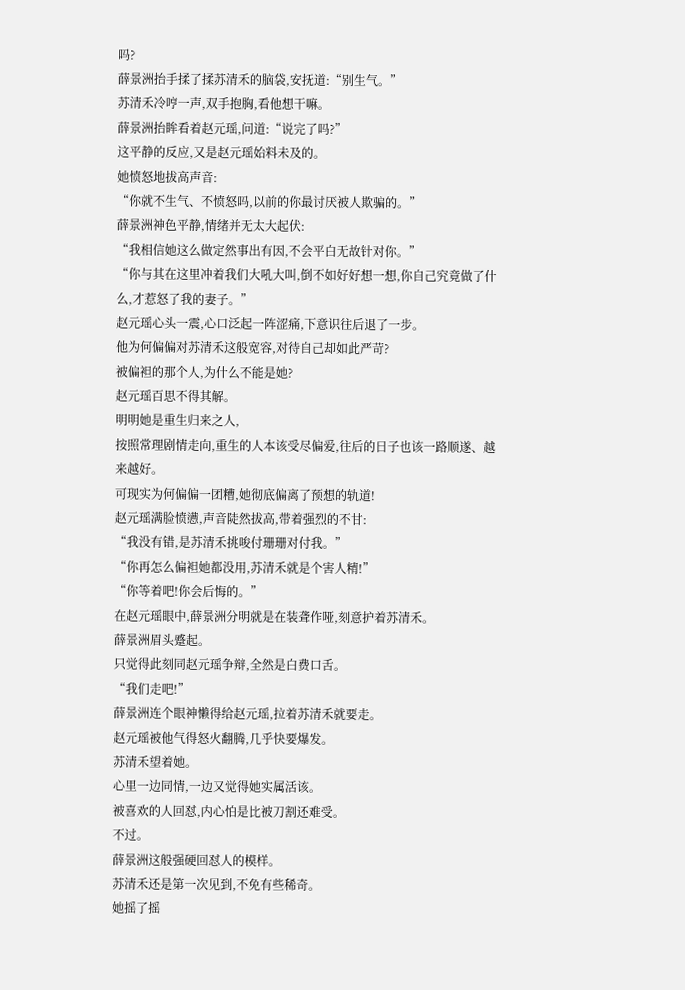吗?
薛景洲抬手揉了揉苏清禾的脑袋,安抚道:“别生气。”
苏清禾冷哼一声,双手抱胸,看他想干嘛。
薛景洲抬眸看着赵元瑶,问道:“说完了吗?”
这平静的反应,又是赵元瑶始料未及的。
她愤怒地拔高声音:
“你就不生气、不愤怒吗,以前的你最讨厌被人欺骗的。”
薛景洲神色平静,情绪并无太大起伏:
“我相信她这么做定然事出有因,不会平白无故针对你。”
“你与其在这里冲着我们大吼大叫,倒不如好好想一想,你自己究竟做了什么,才惹怒了我的妻子。”
赵元瑶心头一震,心口泛起一阵涩痛,下意识往后退了一步。
他为何偏偏对苏清禾这般宽容,对待自己却如此严苛?
被偏袒的那个人,为什么不能是她?
赵元瑶百思不得其解。
明明她是重生归来之人,
按照常理剧情走向,重生的人本该受尽偏爱,往后的日子也该一路顺遂、越来越好。
可现实为何偏偏一团糟,她彻底偏离了预想的轨道!
赵元瑶满脸愤懑,声音陡然拔高,带着强烈的不甘:
“我没有错,是苏清禾挑唆付珊珊对付我。”
“你再怎么偏袒她都没用,苏清禾就是个害人精!”
“你等着吧!你会后悔的。”
在赵元瑶眼中,薛景洲分明就是在装聋作哑,刻意护着苏清禾。
薛景洲眉头蹙起。
只觉得此刻同赵元瑶争辩,全然是白费口舌。
“我们走吧!”
薛景洲连个眼神懒得给赵元瑶,拉着苏清禾就要走。
赵元瑶被他气得怒火翻腾,几乎快要爆发。
苏清禾望着她。
心里一边同情,一边又觉得她实属活该。
被喜欢的人回怼,内心怕是比被刀割还难受。
不过。
薛景洲这般强硬回怼人的模样。
苏清禾还是第一次见到,不免有些稀奇。
她摇了摇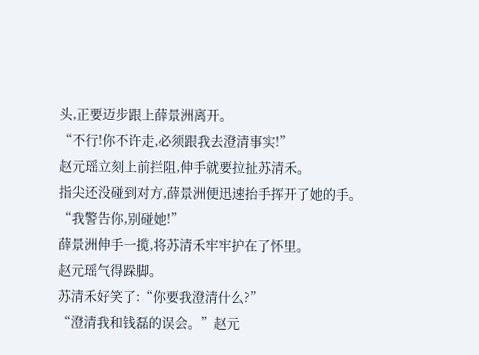头,正要迈步跟上薛景洲离开。
“不行!你不许走,必须跟我去澄清事实!”
赵元瑶立刻上前拦阻,伸手就要拉扯苏清禾。
指尖还没碰到对方,薛景洲便迅速抬手挥开了她的手。
“我警告你,别碰她!”
薛景洲伸手一揽,将苏清禾牢牢护在了怀里。
赵元瑶气得跺脚。
苏清禾好笑了:“你要我澄清什么?”
“澄清我和钱磊的误会。”赵元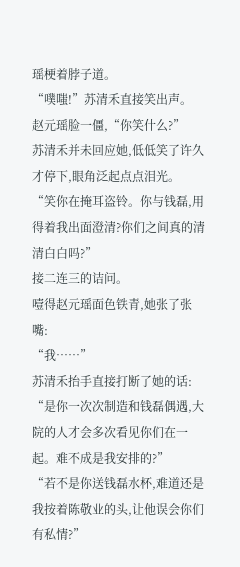瑶梗着脖子道。
“噗嗤!”苏清禾直接笑出声。
赵元瑶脸一僵,“你笑什么?”
苏清禾并未回应她,低低笑了许久才停下,眼角泛起点点泪光。
“笑你在掩耳盗铃。你与钱磊,用得着我出面澄清?你们之间真的清清白白吗?”
接二连三的诘问。
噎得赵元瑶面色铁青,她张了张嘴:
“我……”
苏清禾抬手直接打断了她的话:
“是你一次次制造和钱磊偶遇,大院的人才会多次看见你们在一起。难不成是我安排的?”
“若不是你送钱磊水杯,难道还是我按着陈敬业的头,让他误会你们有私情?”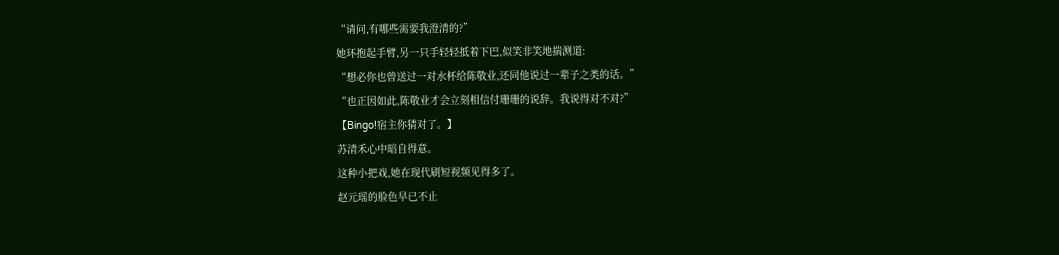“请问,有哪些需要我澄清的?”
她环抱起手臂,另一只手轻轻抵着下巴,似笑非笑地揣测道:
“想必你也曾送过一对水杯给陈敬业,还同他说过一辈子之类的话。”
“也正因如此,陈敬业才会立刻相信付珊珊的说辞。我说得对不对?”
【Bingo!宿主你猜对了。】
苏清禾心中暗自得意。
这种小把戏,她在现代刷短视频见得多了。
赵元瑶的脸色早已不止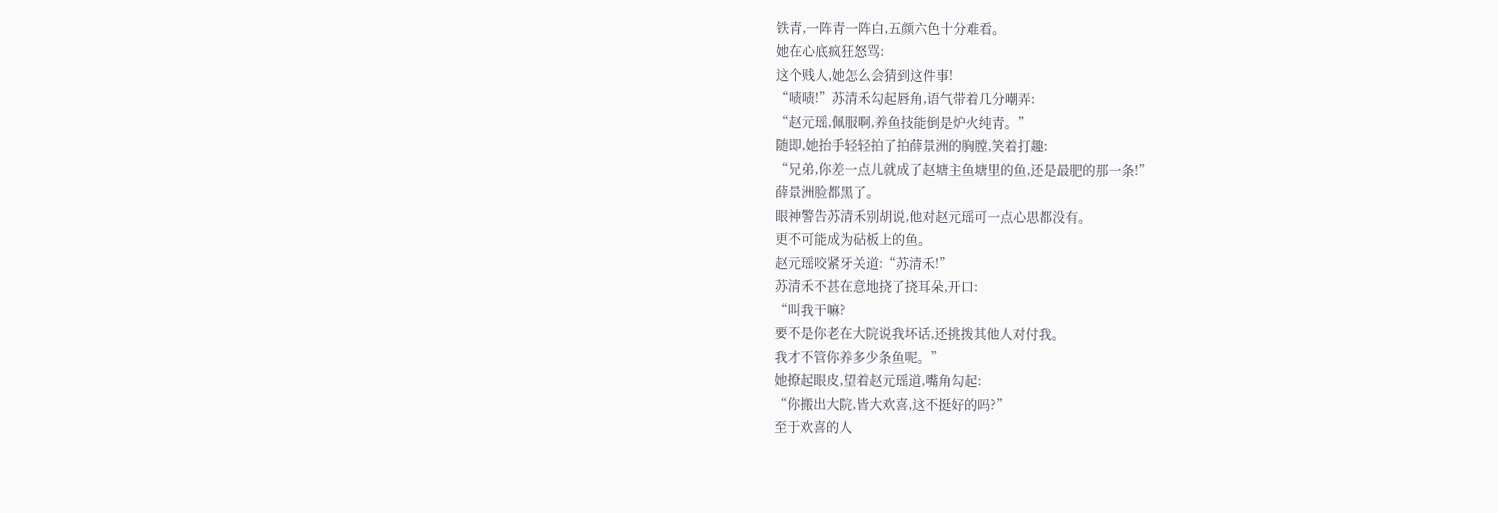铁青,一阵青一阵白,五颜六色十分难看。
她在心底疯狂怒骂:
这个贱人,她怎么会猜到这件事!
“啧啧!”苏清禾勾起唇角,语气带着几分嘲弄:
“赵元瑶,佩服啊,养鱼技能倒是炉火纯青。”
随即,她抬手轻轻拍了拍薛景洲的胸膛,笑着打趣:
“兄弟,你差一点儿就成了赵塘主鱼塘里的鱼,还是最肥的那一条!”
薛景洲脸都黑了。
眼神警告苏清禾别胡说,他对赵元瑶可一点心思都没有。
更不可能成为砧板上的鱼。
赵元瑶咬紧牙关道:“苏清禾!”
苏清禾不甚在意地挠了挠耳朵,开口:
“叫我干嘛?
要不是你老在大院说我坏话,还挑拨其他人对付我。
我才不管你养多少条鱼呢。”
她撩起眼皮,望着赵元瑶道,嘴角勾起:
“你搬出大院,皆大欢喜,这不挺好的吗?”
至于欢喜的人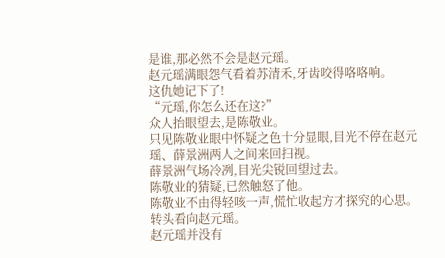是谁,那必然不会是赵元瑶。
赵元瑶满眼怨气看着苏清禾,牙齿咬得咯咯响。
这仇她记下了!
“元瑶,你怎么还在这?”
众人抬眼望去,是陈敬业。
只见陈敬业眼中怀疑之色十分显眼,目光不停在赵元瑶、薛景洲两人之间来回扫视。
薛景洲气场冷冽,目光尖锐回望过去。
陈敬业的猜疑,已然触怒了他。
陈敬业不由得轻咳一声,慌忙收起方才探究的心思。
转头看向赵元瑶。
赵元瑶并没有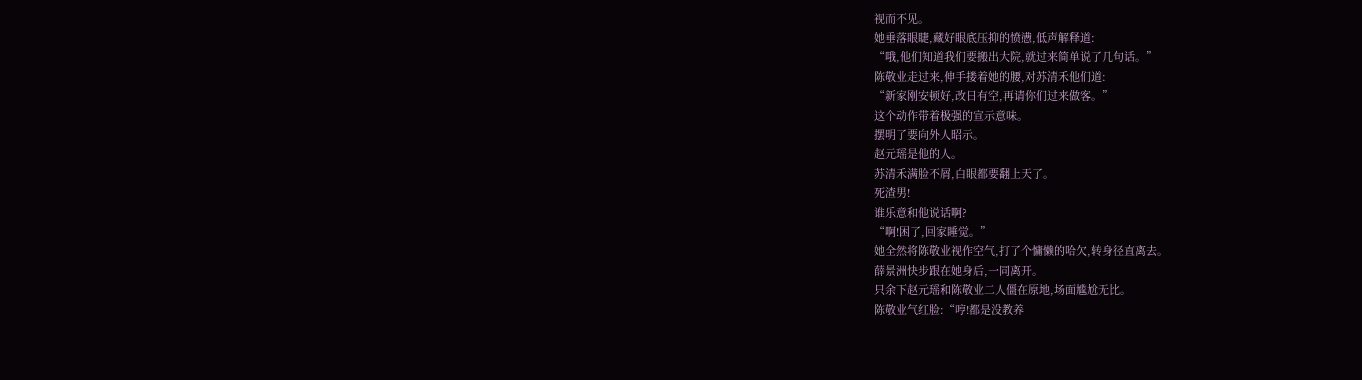视而不见。
她垂落眼睫,藏好眼底压抑的愤懑,低声解释道:
“哦,他们知道我们要搬出大院,就过来简单说了几句话。”
陈敬业走过来,伸手搂着她的腰,对苏清禾他们道:
“新家刚安顿好,改日有空,再请你们过来做客。”
这个动作带着极强的宣示意味。
摆明了要向外人昭示。
赵元瑶是他的人。
苏清禾满脸不屑,白眼都要翻上天了。
死渣男!
谁乐意和他说话啊?
“啊!困了,回家睡觉。”
她全然将陈敬业视作空气,打了个慵懒的哈欠,转身径直离去。
薛景洲快步跟在她身后,一同离开。
只余下赵元瑶和陈敬业二人僵在原地,场面尴尬无比。
陈敬业气红脸:“哼!都是没教养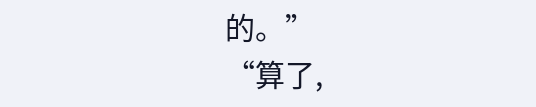的。”
“算了,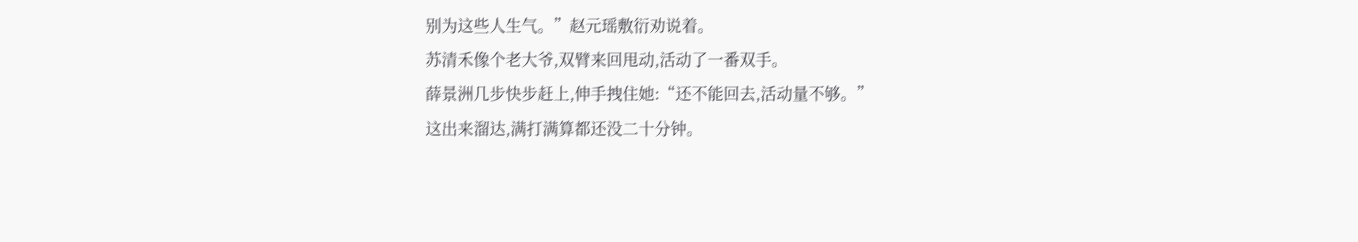别为这些人生气。”赵元瑶敷衍劝说着。
苏清禾像个老大爷,双臂来回甩动,活动了一番双手。
薛景洲几步快步赶上,伸手拽住她:“还不能回去,活动量不够。”
这出来溜达,满打满算都还没二十分钟。